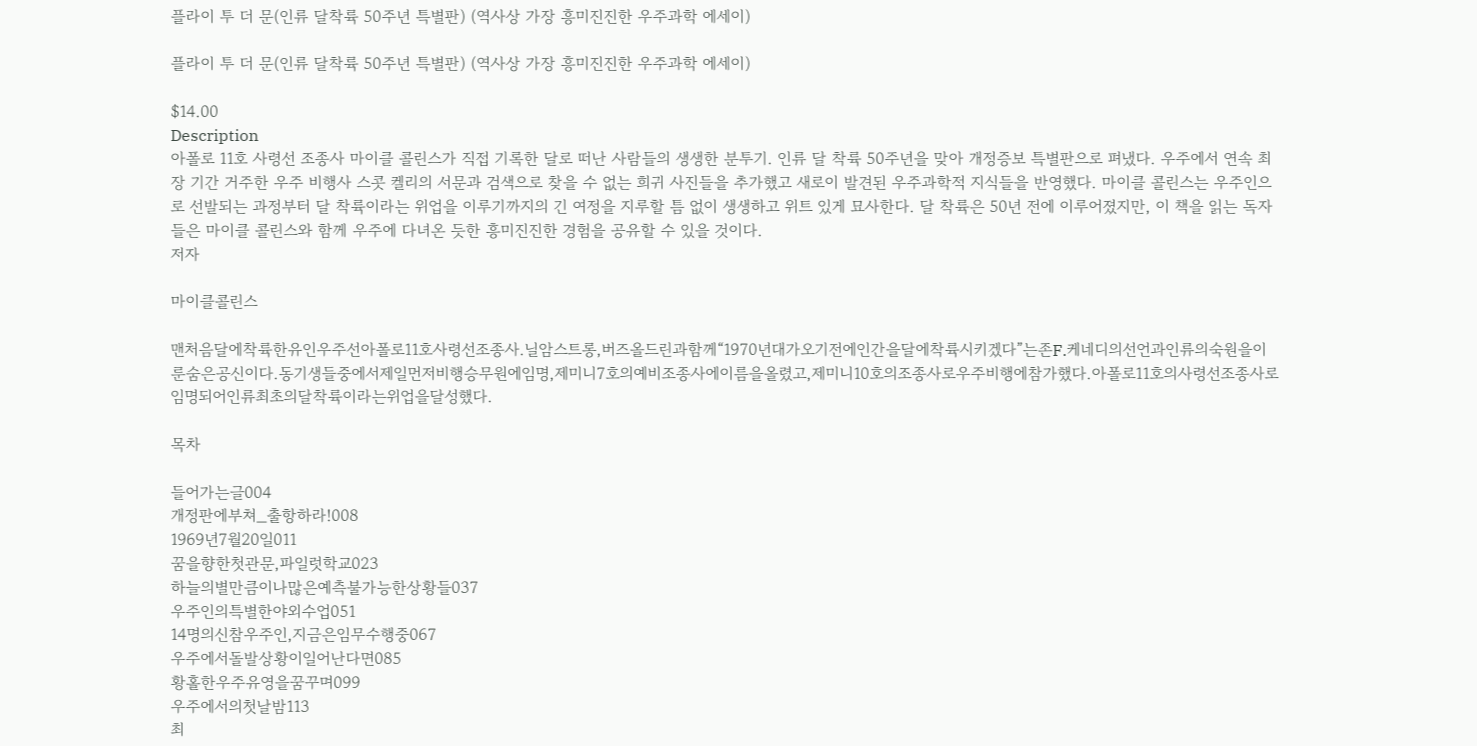플라이 투 더 문(인류 달착륙 50주년 특별판) (역사상 가장 흥미진진한 우주과학 에세이)

플라이 투 더 문(인류 달착륙 50주년 특별판) (역사상 가장 흥미진진한 우주과학 에세이)

$14.00
Description
아폴로 11호 사령선 조종사 마이클 콜린스가 직접 기록한 달로 떠난 사람들의 생생한 분투기. 인류 달 착륙 50주년을 맞아 개정증보 특별판으로 펴냈다. 우주에서 연속 최장 기간 거주한 우주 비행사 스콧 켈리의 서문과 검색으로 찾을 수 없는 희귀 사진들을 추가했고 새로이 발견된 우주과학적 지식들을 반영했다. 마이클 콜린스는 우주인으로 선발되는 과정부터 달 착륙이라는 위업을 이루기까지의 긴 여정을 지루할 틈 없이 생생하고 위트 있게 묘사한다. 달 착륙은 50년 전에 이루어졌지만, 이 책을 읽는 독자들은 마이클 콜린스와 함께 우주에 다녀온 듯한 흥미진진한 경험을 공유할 수 있을 것이다.
저자

마이클콜린스

맨처음달에착륙한유인우주선아폴로11호사령선조종사.닐암스트롱,버즈올드린과함께“1970년대가오기전에인간을달에착륙시키겠다”는존F.케네디의선언과인류의숙원을이룬숨은공신이다.동기생들중에서제일먼저비행승무원에임명,제미니7호의예비조종사에이름을올렸고,제미니10호의조종사로우주비행에참가했다.아폴로11호의사령선조종사로임명되어인류최초의달착륙이라는위업을달성했다.

목차

들어가는글004
개정판에부쳐_출항하라!008
1969년7월20일011
꿈을향한첫관문,파일럿학교023
하늘의별만큼이나많은예측불가능한상황들037
우주인의특별한야외수업051
14명의신참우주인,지금은임무수행중067
우주에서돌발상황이일어난다면085
황홀한우주유영을꿈꾸며099
우주에서의첫날밤113
최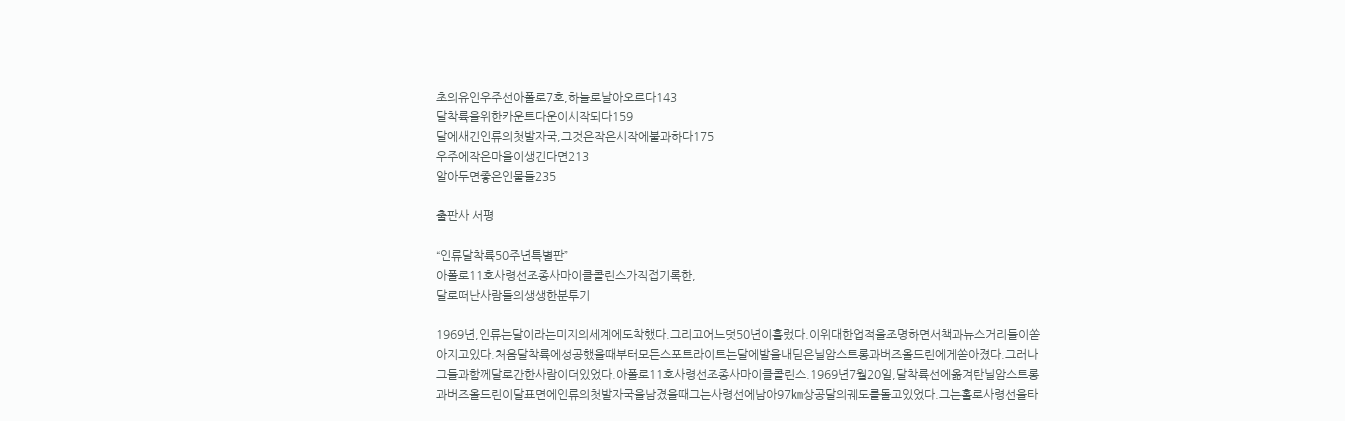초의유인우주선아폴로7호,하늘로날아오르다143
달착륙을위한카운트다운이시작되다159
달에새긴인류의첫발자국,그것은작은시작에불과하다175
우주에작은마을이생긴다면213
알아두면좋은인물들235

출판사 서평

“인류달착륙50주년특별판”
아폴로11호사령선조종사마이클콜린스가직접기록한,
달로떠난사람들의생생한분투기

1969년,인류는달이라는미지의세계에도착했다.그리고어느덧50년이흘렀다.이위대한업적을조명하면서책과뉴스거리들이쏟아지고있다.처음달착륙에성공했을때부터모든스포트라이트는달에발을내딛은닐암스트롱과버즈올드린에게쏟아졌다.그러나그들과함께달로간한사람이더있었다.아폴로11호사령선조종사마이클콜린스.1969년7월20일,달착륙선에옮겨탄닐암스트롱과버즈올드린이달표면에인류의첫발자국을남겼을때그는사령선에남아97㎞상공달의궤도를돌고있었다.그는홀로사령선을타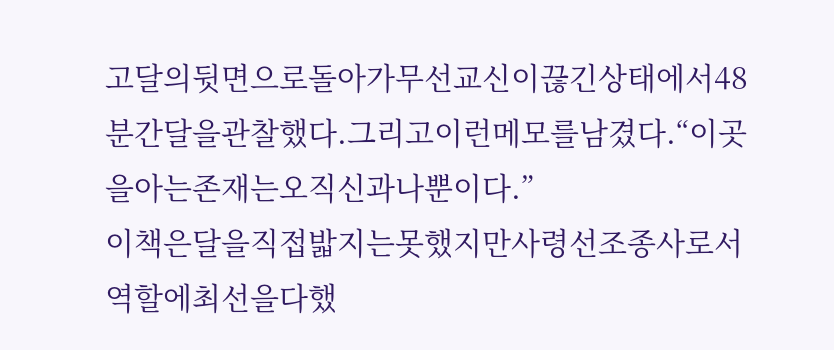고달의뒷면으로돌아가무선교신이끊긴상태에서48분간달을관찰했다.그리고이런메모를남겼다.“이곳을아는존재는오직신과나뿐이다.”
이책은달을직접밟지는못했지만사령선조종사로서역할에최선을다했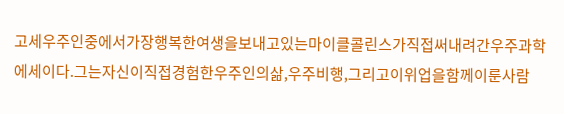고세우주인중에서가장행복한여생을보내고있는마이클콜린스가직접써내려간우주과학에세이다.그는자신이직접경험한우주인의삶,우주비행,그리고이위업을함께이룬사람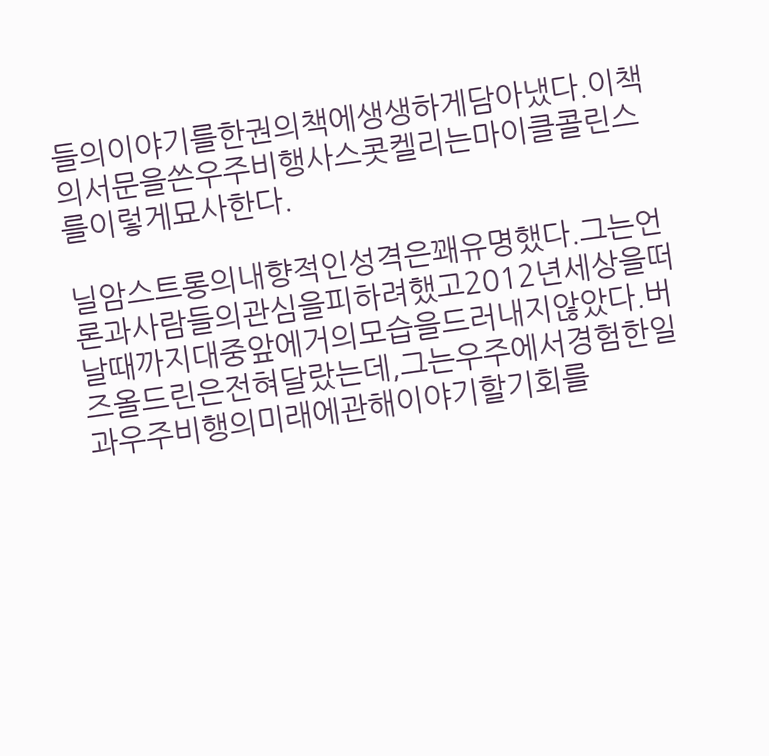들의이야기를한권의책에생생하게담아냈다.이책의서문을쓴우주비행사스콧켈리는마이클콜린스를이렇게묘사한다.

닐암스트롱의내향적인성격은꽤유명했다.그는언론과사람들의관심을피하려했고2012년세상을떠날때까지대중앞에거의모습을드러내지않았다.버즈올드린은전혀달랐는데,그는우주에서경험한일과우주비행의미래에관해이야기할기회를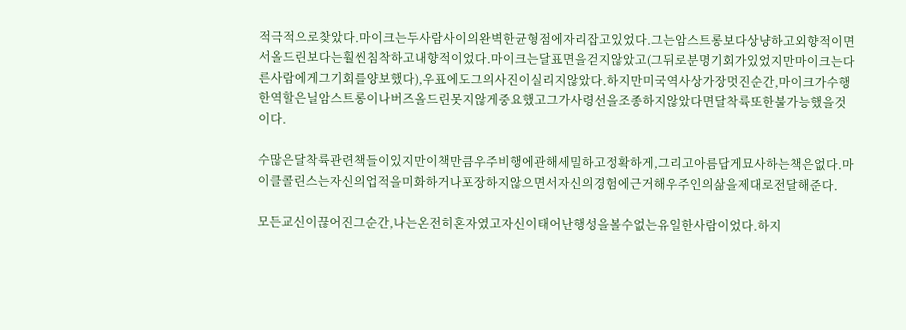적극적으로찾았다.마이크는두사람사이의완벽한균형점에자리잡고있었다.그는암스트롱보다상냥하고외향적이면서올드린보다는훨씬침착하고내향적이었다.마이크는달표면을걷지않았고(그뒤로분명기회가있었지만마이크는다른사람에게그기회를양보했다),우표에도그의사진이실리지않았다.하지만미국역사상가장멋진순간,마이크가수행한역할은닐암스트롱이나버즈올드린못지않게중요했고그가사령선을조종하지않았다면달착륙또한불가능했을것이다.

수많은달착륙관련책들이있지만이책만큼우주비행에관해세밀하고정확하게,그리고아름답게묘사하는책은없다.마이클콜린스는자신의업적을미화하거나포장하지않으면서자신의경험에근거해우주인의삶을제대로전달해준다.

모든교신이끊어진그순간,나는온전히혼자였고자신이태어난행성을볼수없는유일한사람이었다.하지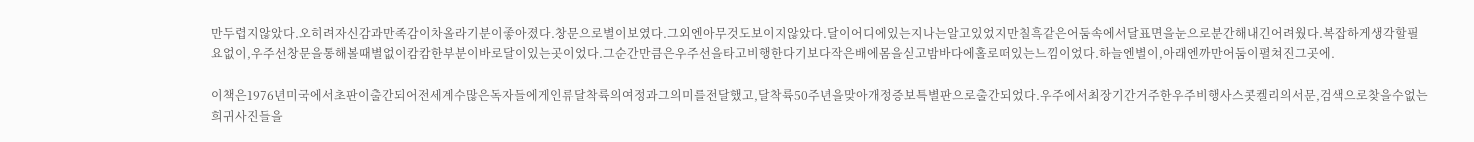만두렵지않았다.오히려자신감과만족감이차올라기분이좋아졌다.창문으로별이보였다.그외엔아무것도보이지않았다.달이어디에있는지나는알고있었지만칠흑같은어둠속에서달표면을눈으로분간해내긴어려웠다.복잡하게생각할필요없이,우주선창문을통해볼때별없이캄캄한부분이바로달이있는곳이었다.그순간만큼은우주선을타고비행한다기보다작은배에몸을싣고밤바다에홀로떠있는느낌이었다.하늘엔별이,아래엔까만어둠이펼쳐진그곳에.

이책은1976년미국에서초판이출간되어전세계수많은독자들에게인류달착륙의여정과그의미를전달했고,달착륙50주년을맞아개정증보특별판으로출간되었다.우주에서최장기간거주한우주비행사스콧켈리의서문,검색으로찾을수없는희귀사진들을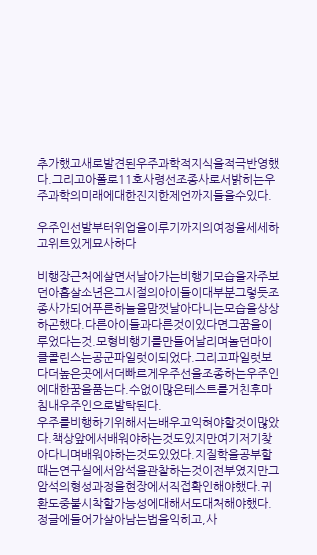추가했고새로발견된우주과학적지식을적극반영했다.그리고아폴로11호사령선조종사로서밝히는우주과학의미래에대한진지한제언까지들을수있다.

우주인선발부터위업을이루기까지의여정을세세하고위트있게묘사하다

비행장근처에살면서날아가는비행기모습을자주보던아홉살소년은그시절의아이들이대부분그렇듯조종사가되어푸른하늘을맘껏날아다니는모습을상상하곤했다.다른아이들과다른것이있다면그꿈을이루었다는것.모형비행기를만들어날리며놀던마이클콜린스는공군파일럿이되었다.그리고파일럿보다더높은곳에서더빠르게우주선을조종하는우주인에대한꿈을품는다.수없이많은테스트를거친후마침내우주인으로발탁된다.
우주를비행하기위해서는배우고익혀야할것이많았다.책상앞에서배워야하는것도있지만여기저기찾아다니며배워야하는것도있었다.지질학을공부할때는연구실에서암석을관찰하는것이전부였지만그암석의형성과정을현장에서직접확인해야했다.귀환도중불시착할가능성에대해서도대처해야했다.정글에들어가살아남는법을익히고,사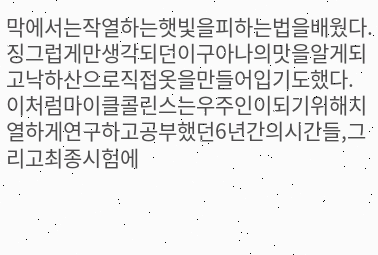막에서는작열하는햇빛을피하는법을배웠다.징그럽게만생각되던이구아나의맛을알게되고낙하산으로직접옷을만들어입기도했다.
이처럼마이클콜린스는우주인이되기위해치열하게연구하고공부했던6년간의시간들,그리고최종시험에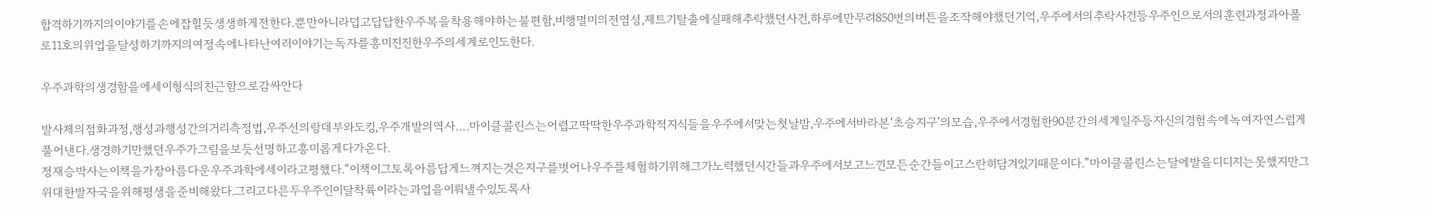합격하기까지의이야기를손에잡힐듯생생하게전한다.뿐만아니라덥고답답한우주복을착용해야하는불편함,비행멀미의전염성,제트기탈출에실패해추락했던사건,하루에만무려850번의버튼을조작해야했던기억,우주에서의추락사건등우주인으로서의훈련과정과아폴로11호의위업을달성하기까지의여정속에나타난여러이야기는독자를흥미진진한우주의세계로인도한다.

우주과학의생경함을에세이형식의친근함으로감싸안다

발사체의점화과정,행성과행성간의거리측정법,우주선의랑데부와도킹,우주개발의역사….마이클콜린스는어렵고딱딱한우주과학적지식들을우주에서맞는첫날밤,우주에서바라본‘초승지구’의모습,우주에서경험한90분간의세계일주등자신의경험속에녹여자연스럽게풀어낸다.생경하기만했던우주가그림을보듯선명하고흥미롭게다가온다.
정재승박사는이책을가장아름다운우주과학에세이라고평했다.“이책이그토록아름답게느껴지는것은지구를벗어나우주를체험하기위해그가노력했던시간들과우주에서보고느낀모든순간들이고스란히담겨있기때문이다.”마이클콜린스는달에발을디디지는못했지만그위대한발자국을위해평생을준비해왔다.그리고다른두우주인이달착륙이라는과업을이뤄낼수있도록사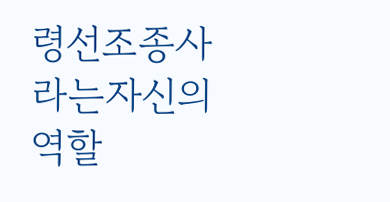령선조종사라는자신의역할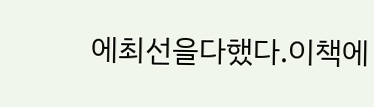에최선을다했다.이책에